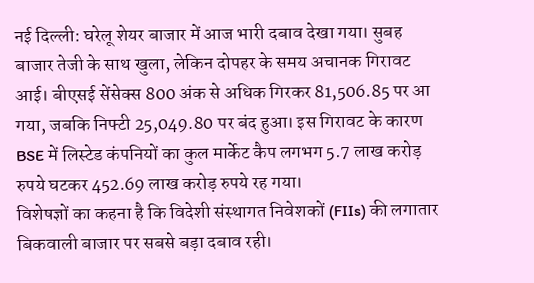नई दिल्ली: घरेलू शेयर बाजार में आज भारी दबाव देखा गया। सुबह बाजार तेजी के साथ खुला, लेकिन दोपहर के समय अचानक गिरावट आई। बीएसई सेंसेक्स 800 अंक से अधिक गिरकर 81,506.85 पर आ गया, जबकि निफ्टी 25,049.80 पर बंद हुआ। इस गिरावट के कारण BSE में लिस्टेड कंपनियों का कुल मार्केट कैप लगभग 5.7 लाख करोड़ रुपये घटकर 452.69 लाख करोड़ रुपये रह गया।
विशेषज्ञों का कहना है कि विदेशी संस्थागत निवेशकों (FIIs) की लगातार बिकवाली बाजार पर सबसे बड़ा दबाव रही।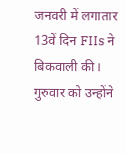जनवरी में लगातार 13वें दिन FIIs ने बिकवाली की। गुरुवार को उन्होंने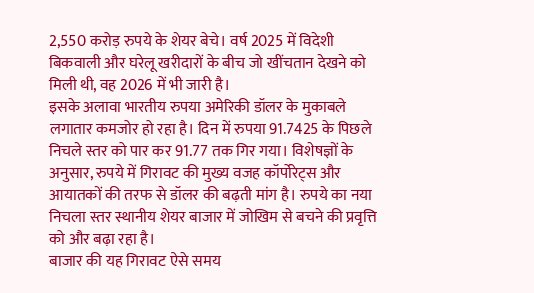2,550 करोड़ रुपये के शेयर बेचे। वर्ष 2025 में विदेशी बिकवाली और घरेलू खरीदारों के बीच जो खींचतान देखने को मिली थी, वह 2026 में भी जारी है।
इसके अलावा भारतीय रुपया अमेरिकी डॉलर के मुकाबले लगातार कमजोर हो रहा है। दिन में रुपया 91.7425 के पिछले निचले स्तर को पार कर 91.77 तक गिर गया। विशेषज्ञों के अनुसार, रुपये में गिरावट की मुख्य वजह कॉर्पोरेट्स और आयातकों की तरफ से डॉलर की बढ़ती मांग है। रुपये का नया निचला स्तर स्थानीय शेयर बाजार में जोखिम से बचने की प्रवृत्ति को और बढ़ा रहा है।
बाजार की यह गिरावट ऐसे समय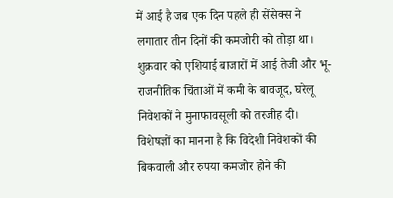में आई है जब एक दिन पहले ही सेंसेक्स ने लगातार तीन दिनों की कमजोरी को तोड़ा था। शुक्रवार को एशियाई बाजारों में आई तेजी और भू-राजनीतिक चिंताओं में कमी के बावजूद, घरेलू निवेशकों ने मुनाफावसूली को तरजीह दी।
विशेषज्ञों का मानना है कि विदेशी निवेशकों की बिकवाली और रुपया कमजोर होने की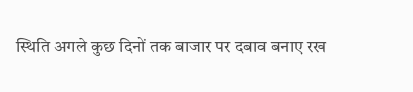स्थिति अगले कुछ दिनों तक बाजार पर दबाव बनाए रख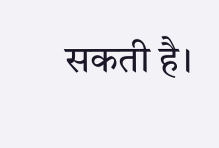सकती है।